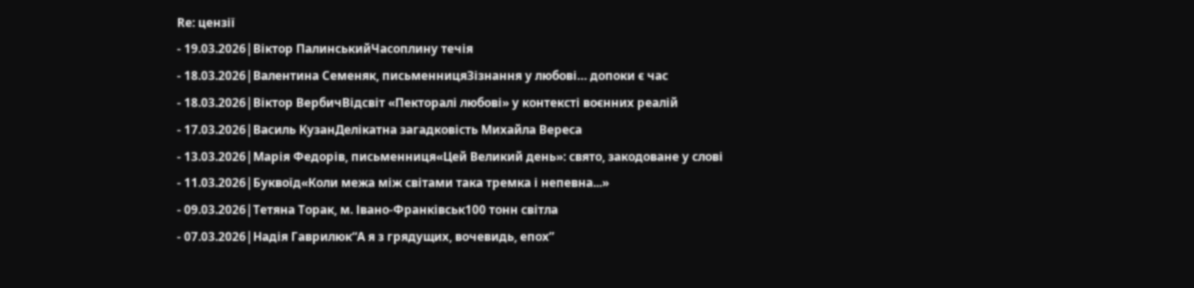Re: цензії
- 19.03.2026|Віктор ПалинськийЧасоплину течія
- 18.03.2026|Валентина Семеняк, письменницяЗізнання у любові… допоки є час
- 18.03.2026|Віктор ВербичВідсвіт «Пекторалі любові» у контексті воєнних реалій
- 17.03.2026|Василь КузанДелікатна загадковість Михайла Вереса
- 13.03.2026|Марія Федорів, письменниця«Цей Великий день»: свято, закодоване у слові
- 11.03.2026|Буквоїд«Коли межа між світами така тремка і непевна...»
- 09.03.2026|Тетяна Торак, м. Івано-Франківськ100 тонн світла
- 07.03.2026|Надія Гаврилюк“А я з грядущих, вочевидь, епох”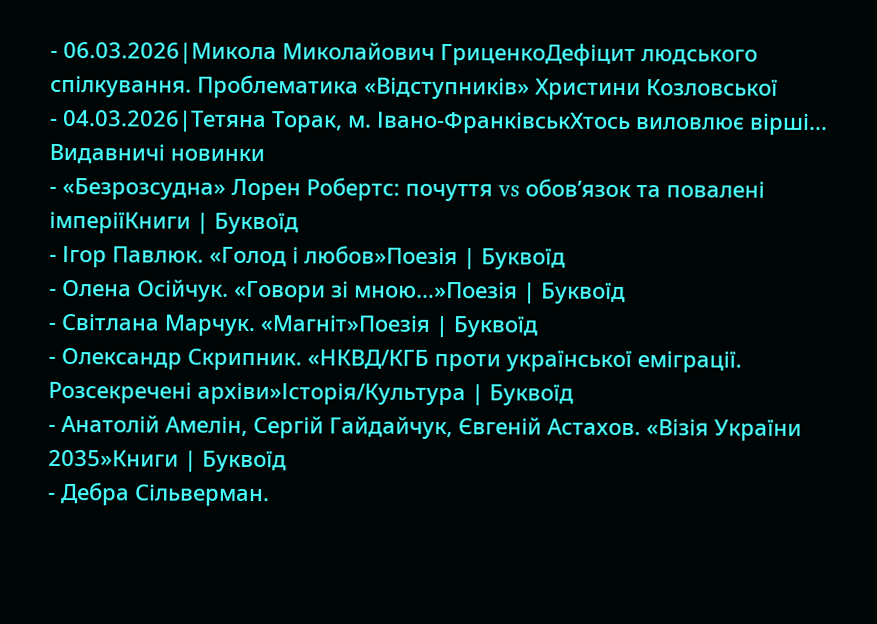- 06.03.2026|Микола Миколайович ГриценкоДефіцит людського спілкування. Проблематика «Відступників» Христини Козловської
- 04.03.2026|Тетяна Торак, м. Івано-ФранківськХтось виловлює вірші...
Видавничі новинки
- «Безрозсудна» Лорен Робертс: почуття vs обов’язок та повалені імперіїКниги | Буквоїд
- Ігор Павлюк. «Голод і любов»Поезія | Буквоїд
- Олена Осійчук. «Говори зі мною…»Поезія | Буквоїд
- Світлана Марчук. «Магніт»Поезія | Буквоїд
- Олександр Скрипник. «НКВД/КГБ проти української еміграції. Розсекречені архіви»Історія/Культура | Буквоїд
- Анатолій Амелін, Сергій Гайдайчук, Євгеній Астахов. «Візія України 2035»Книги | Буквоїд
- Дебра Сільверман.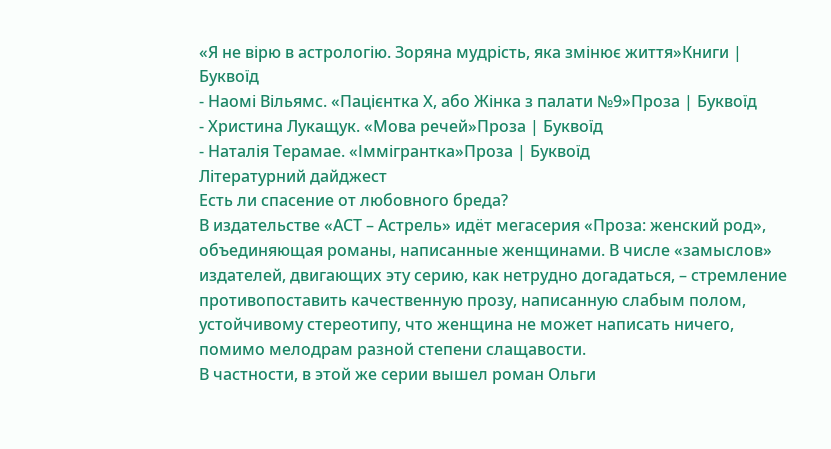«Я не вірю в астрологію. Зоряна мудрість, яка змінює життя»Книги | Буквоїд
- Наомі Вільямс. «Пацієнтка Х, або Жінка з палати №9»Проза | Буквоїд
- Христина Лукащук. «Мова речей»Проза | Буквоїд
- Наталія Терамае. «Іммігрантка»Проза | Буквоїд
Літературний дайджест
Есть ли спасение от любовного бреда?
В издательстве «АСТ – Астрель» идёт мегасерия «Проза: женский род», объединяющая романы, написанные женщинами. В числе «замыслов» издателей, двигающих эту серию, как нетрудно догадаться, – стремление противопоставить качественную прозу, написанную слабым полом, устойчивому стереотипу, что женщина не может написать ничего, помимо мелодрам разной степени слащавости.
В частности, в этой же серии вышел роман Ольги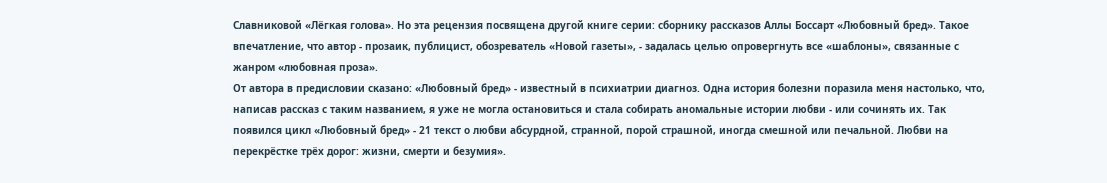Славниковой «Лёгкая голова». Но эта рецензия посвящена другой книге серии: сборнику рассказов Аллы Боссарт «Любовный бред». Такое впечатление, что автор - прозаик, публицист, обозреватель «Новой газеты», - задалась целью опровергнуть все «шаблоны», связанные с жанром «любовная проза».
От автора в предисловии сказано: «Любовный бред» - известный в психиатрии диагноз. Одна история болезни поразила меня настолько, что, написав рассказ с таким названием, я уже не могла остановиться и стала собирать аномальные истории любви - или сочинять их. Так появился цикл «Любовный бред» - 21 текст о любви абсурдной, странной, порой страшной, иногда смешной или печальной. Любви на перекрёстке трёх дорог: жизни, смерти и безумия».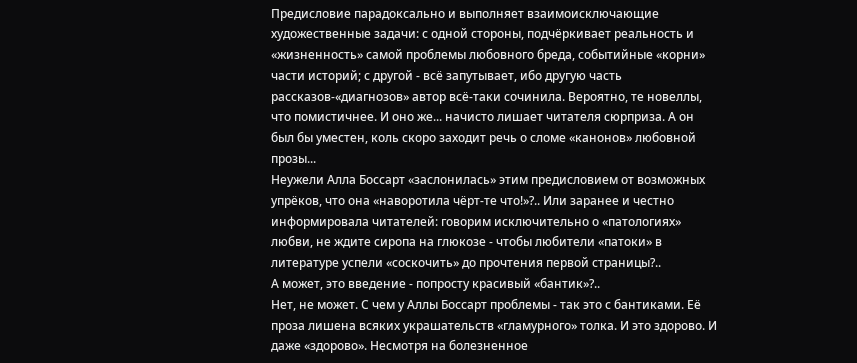Предисловие парадоксально и выполняет взаимоисключающие художественные задачи: с одной стороны, подчёркивает реальность и «жизненность» самой проблемы любовного бреда, событийные «корни» части историй; с другой - всё запутывает, ибо другую часть рассказов-«диагнозов» автор всё-таки сочинила. Вероятно, те новеллы, что помистичнее. И оно же... начисто лишает читателя сюрприза. А он был бы уместен, коль скоро заходит речь о сломе «канонов» любовной прозы...
Неужели Алла Боссарт «заслонилась» этим предисловием от возможных упрёков, что она «наворотила чёрт-те что!»?.. Или заранее и честно информировала читателей: говорим исключительно о «патологиях» любви, не ждите сиропа на глюкозе - чтобы любители «патоки» в литературе успели «соскочить» до прочтения первой страницы?..
А может, это введение - попросту красивый «бантик»?..
Нет, не может. С чем у Аллы Боссарт проблемы - так это с бантиками. Её проза лишена всяких украшательств «гламурного» толка. И это здорово. И даже «здорово». Несмотря на болезненное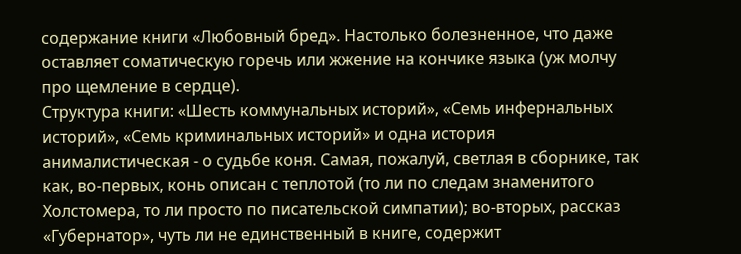содержание книги «Любовный бред». Настолько болезненное, что даже оставляет соматическую горечь или жжение на кончике языка (уж молчу про щемление в сердце).
Структура книги: «Шесть коммунальных историй», «Семь инфернальных историй», «Семь криминальных историй» и одна история анималистическая - о судьбе коня. Самая, пожалуй, светлая в сборнике, так как, во-первых, конь описан с теплотой (то ли по следам знаменитого Холстомера, то ли просто по писательской симпатии); во-вторых, рассказ «Губернатор», чуть ли не единственный в книге, содержит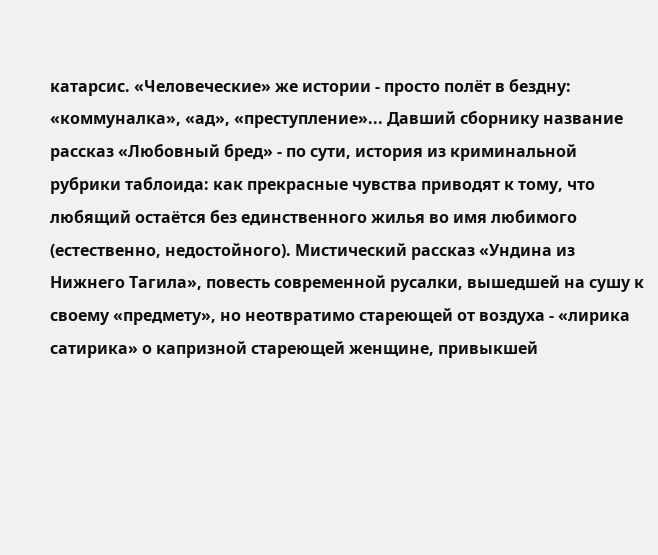катарсис. «Человеческие» же истории - просто полёт в бездну: «коммуналка», «ад», «преступление»... Давший сборнику название рассказ «Любовный бред» - по сути, история из криминальной рубрики таблоида: как прекрасные чувства приводят к тому, что любящий остаётся без единственного жилья во имя любимого (естественно, недостойного). Мистический рассказ «Ундина из Нижнего Тагила», повесть современной русалки, вышедшей на сушу к своему «предмету», но неотвратимо стареющей от воздуха - «лирика сатирика» о капризной стареющей женщине, привыкшей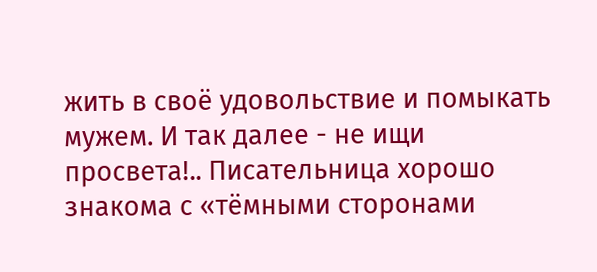жить в своё удовольствие и помыкать мужем. И так далее - не ищи просвета!.. Писательница хорошо знакома с «тёмными сторонами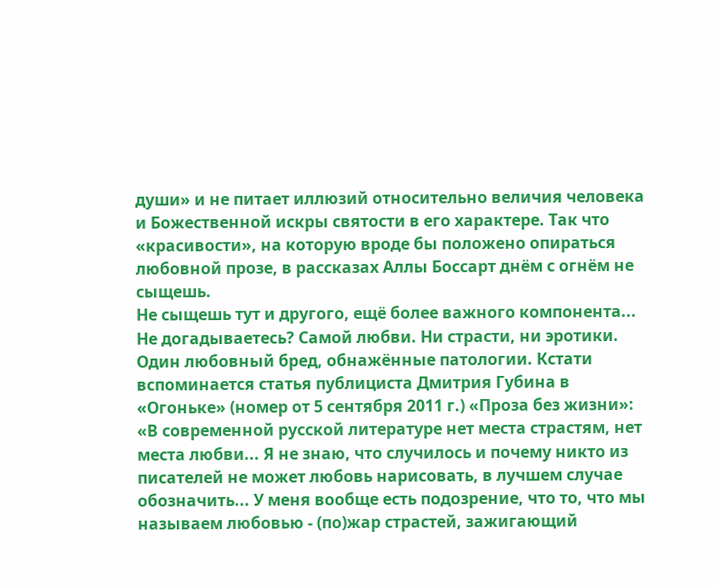души» и не питает иллюзий относительно величия человека и Божественной искры святости в его характере. Так что «красивости», на которую вроде бы положено опираться любовной прозе, в рассказах Аллы Боссарт днём с огнём не сыщешь.
Не сыщешь тут и другого, ещё более важного компонента... Не догадываетесь? Самой любви. Ни страсти, ни эротики. Один любовный бред, обнажённые патологии. Кстати вспоминается статья публициста Дмитрия Губина в «Огоньке» (номер от 5 сентября 2011 г.) «Проза без жизни»: «В современной русской литературе нет места страстям, нет места любви... Я не знаю, что случилось и почему никто из писателей не может любовь нарисовать, в лучшем случае обозначить... У меня вообще есть подозрение, что то, что мы называем любовью - (по)жар страстей, зажигающий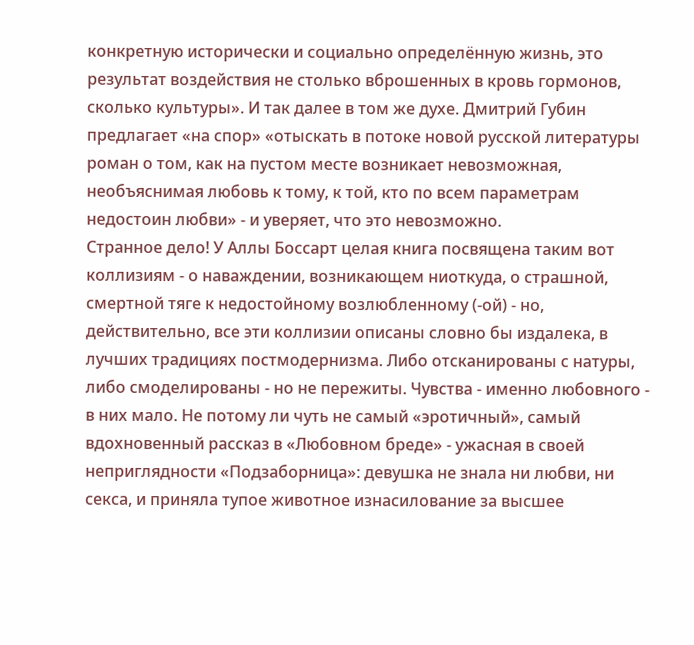конкретную исторически и социально определённую жизнь, это результат воздействия не столько вброшенных в кровь гормонов, сколько культуры». И так далее в том же духе. Дмитрий Губин предлагает «на спор» «отыскать в потоке новой русской литературы роман о том, как на пустом месте возникает невозможная, необъяснимая любовь к тому, к той, кто по всем параметрам недостоин любви» - и уверяет, что это невозможно.
Странное дело! У Аллы Боссарт целая книга посвящена таким вот коллизиям - о наваждении, возникающем ниоткуда, о страшной, смертной тяге к недостойному возлюбленному (-ой) - но, действительно, все эти коллизии описаны словно бы издалека, в лучших традициях постмодернизма. Либо отсканированы с натуры, либо смоделированы - но не пережиты. Чувства - именно любовного - в них мало. Не потому ли чуть не самый «эротичный», самый вдохновенный рассказ в «Любовном бреде» - ужасная в своей неприглядности «Подзаборница»: девушка не знала ни любви, ни секса, и приняла тупое животное изнасилование за высшее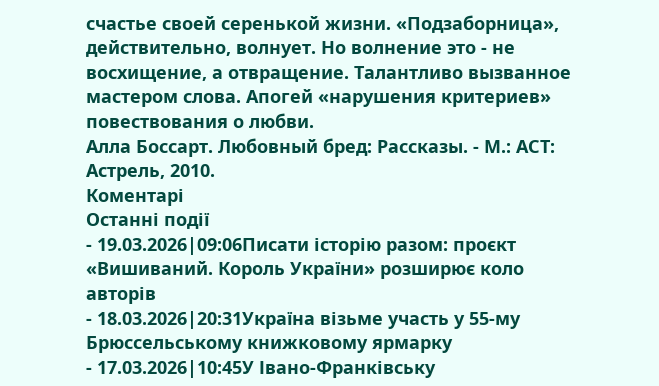счастье своей серенькой жизни. «Подзаборница», действительно, волнует. Но волнение это - не восхищение, а отвращение. Талантливо вызванное мастером слова. Апогей «нарушения критериев» повествования о любви.
Алла Боссарт. Любовный бред: Рассказы. - М.: АСТ: Астрель, 2010.
Коментарі
Останні події
- 19.03.2026|09:06Писати історію разом: проєкт «Вишиваний. Король України» розширює коло авторів
- 18.03.2026|20:31Україна візьме участь у 55-му Брюссельському книжковому ярмарку
- 17.03.2026|10:45У Івано-Франківську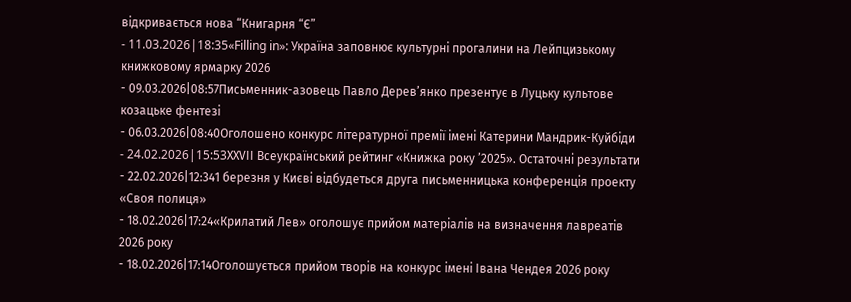відкривається нова “Книгарня “Є”
- 11.03.2026|18:35«Filling in»: Україна заповнює культурні прогалини на Лейпцизькому книжковому ярмарку 2026
- 09.03.2026|08:57Письменник-азовець Павло Дерев’янко презентує в Луцьку культове козацьке фентезі
- 06.03.2026|08:40Оголошено конкурс літературної премії імені Катерини Мандрик-Куйбіди
- 24.02.2026|15:53XХVІІ Всеукраїнський рейтинг «Книжка року ’2025». Остаточні результати
- 22.02.2026|12:341 березня у Києві відбудеться друга письменницька конференція проекту «Своя полиця»
- 18.02.2026|17:24«Крилатий Лев» оголошує прийом матеріалів на визначення лавреатів 2026 року
- 18.02.2026|17:14Оголошується прийом творів на конкурс імені Івана Чендея 2026 року